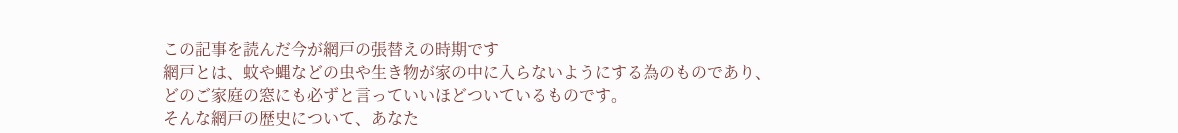この記事を読んだ今が網戸の張替えの時期です
網戸とは、蚊や蝿などの虫や生き物が家の中に入らないようにする為のものであり、どのご家庭の窓にも必ずと言っていいほどついているものです。
そんな網戸の歴史について、あなた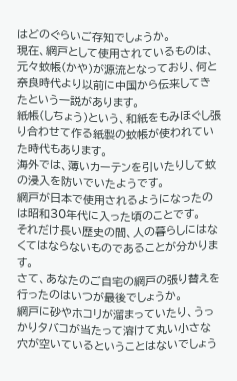はどのぐらいご存知でしょうか。
現在、網戸として使用されているものは、元々蚊帳(かや)が源流となっており、何と奈良時代より以前に中国から伝来してきたという一説があります。
紙帳(しちょう)という、和紙をもみほぐし張り合わせて作る紙製の蚊帳が使われていた時代もあります。
海外では、薄いカーテンを引いたりして蚊の浸入を防いでいたようです。
網戸が日本で使用されるようになったのは昭和30年代に入った頃のことです。
それだけ長い歴史の間、人の暮らしにはなくてはならないものであることが分かります。
さて、あなたのご自宅の網戸の張り替えを行ったのはいつが最後でしょうか。
網戸に砂やホコリが溜まっていたり、うっかりタバコが当たって溶けて丸い小さな穴が空いているということはないでしょう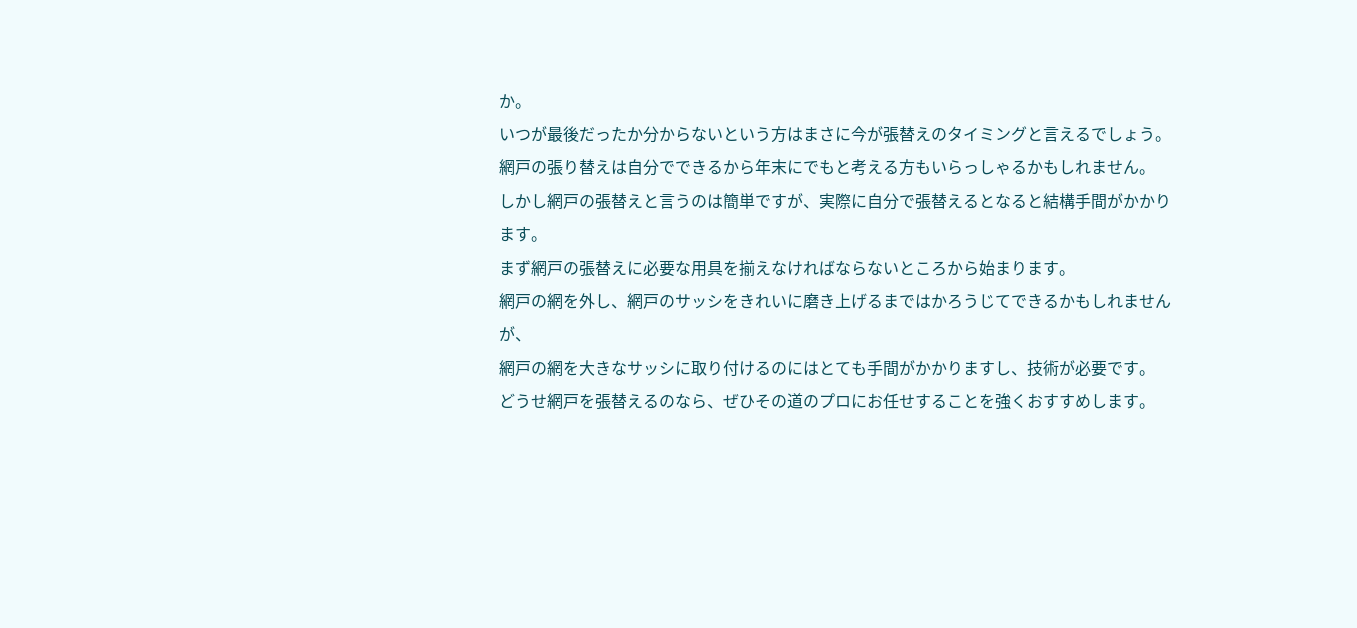か。
いつが最後だったか分からないという方はまさに今が張替えのタイミングと言えるでしょう。
網戸の張り替えは自分でできるから年末にでもと考える方もいらっしゃるかもしれません。
しかし網戸の張替えと言うのは簡単ですが、実際に自分で張替えるとなると結構手間がかかります。
まず網戸の張替えに必要な用具を揃えなければならないところから始まります。
網戸の網を外し、網戸のサッシをきれいに磨き上げるまではかろうじてできるかもしれませんが、
網戸の網を大きなサッシに取り付けるのにはとても手間がかかりますし、技術が必要です。
どうせ網戸を張替えるのなら、ぜひその道のプロにお任せすることを強くおすすめします。